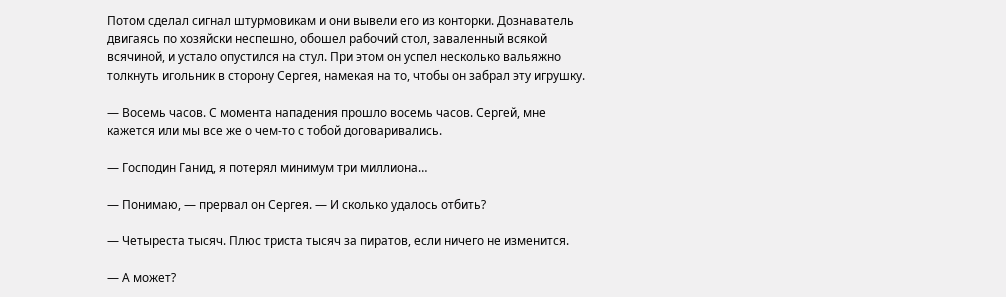Потом сделал сигнал штурмовикам и они вывели его из конторки. Дознаватель двигаясь по хозяйски неспешно, обошел рабочий стол, заваленный всякой всячиной, и устало опустился на стул. При этом он успел несколько вальяжно толкнуть игольник в сторону Сергея, намекая на то, чтобы он забрал эту игрушку.

— Восемь часов. С момента нападения прошло восемь часов. Сергей, мне кажется или мы все же о чем-то с тобой договаривались.

— Господин Ганид, я потерял минимум три миллиона…

— Понимаю, — прервал он Сергея. — И сколько удалось отбить?

— Четыреста тысяч. Плюс триста тысяч за пиратов, если ничего не изменится.

— А может?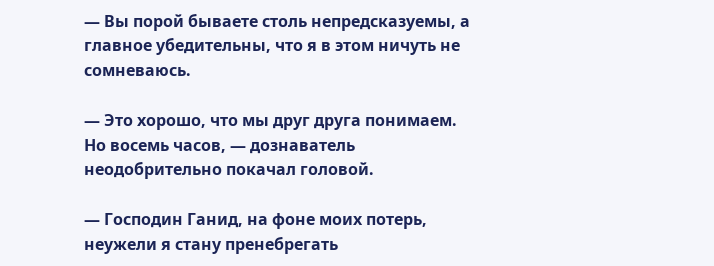— Вы порой бываете столь непредсказуемы, а главное убедительны, что я в этом ничуть не сомневаюсь.

— Это хорошо, что мы друг друга понимаем. Но восемь часов, — дознаватель неодобрительно покачал головой.

— Господин Ганид, на фоне моих потерь, неужели я стану пренебрегать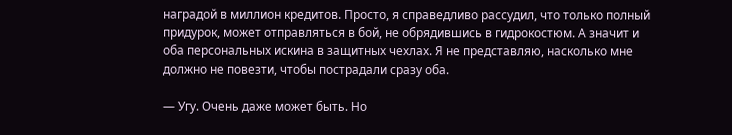наградой в миллион кредитов. Просто, я справедливо рассудил, что только полный придурок, может отправляться в бой, не обрядившись в гидрокостюм. А значит и оба персональных искина в защитных чехлах. Я не представляю, насколько мне должно не повезти, чтобы пострадали сразу оба.

— Угу. Очень даже может быть. Но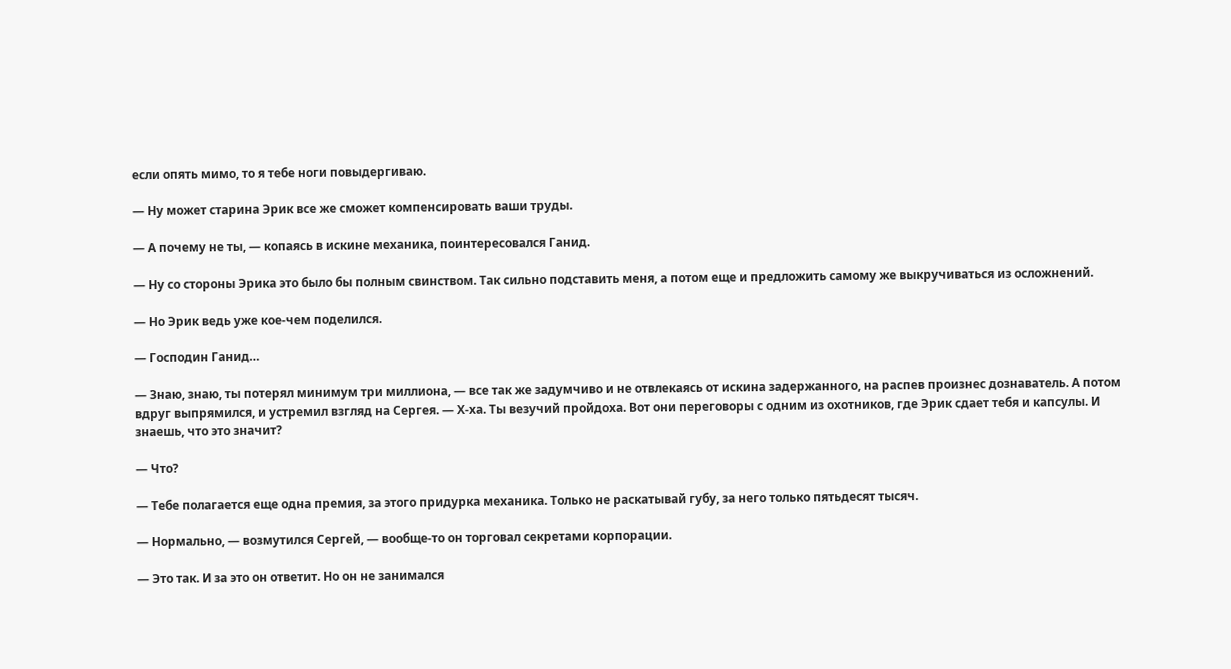если опять мимо, то я тебе ноги повыдергиваю.

— Ну может старина Эрик все же сможет компенсировать ваши труды.

— А почему не ты, — копаясь в искине механика, поинтересовался Ганид.

— Ну со стороны Эрика это было бы полным свинством. Так сильно подставить меня, а потом еще и предложить самому же выкручиваться из осложнений.

— Но Эрик ведь уже кое-чем поделился.

— Господин Ганид…

— Знаю, знаю, ты потерял минимум три миллиона, — все так же задумчиво и не отвлекаясь от искина задержанного, на распев произнес дознаватель. А потом вдруг выпрямился, и устремил взгляд на Сергея. — Х-ха. Ты везучий пройдоха. Вот они переговоры с одним из охотников, где Эрик сдает тебя и капсулы. И знаешь, что это значит?

— Что?

— Тебе полагается еще одна премия, за этого придурка механика. Только не раскатывай губу, за него только пятьдесят тысяч.

— Нормально, — возмутился Сергей, — вообще-то он торговал секретами корпорации.

— Это так. И за это он ответит. Но он не занимался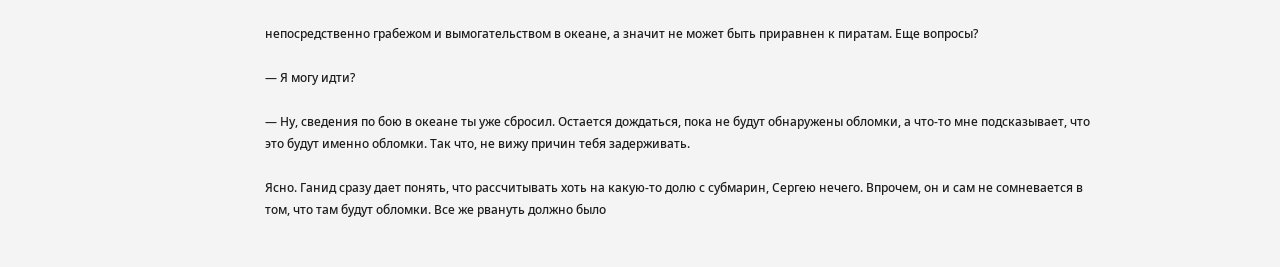непосредственно грабежом и вымогательством в океане, а значит не может быть приравнен к пиратам. Еще вопросы?

— Я могу идти?

— Ну, сведения по бою в океане ты уже сбросил. Остается дождаться, пока не будут обнаружены обломки, а что-то мне подсказывает, что это будут именно обломки. Так что, не вижу причин тебя задерживать.

Ясно. Ганид сразу дает понять, что рассчитывать хоть на какую-то долю с субмарин, Сергею нечего. Впрочем, он и сам не сомневается в том, что там будут обломки. Все же рвануть должно было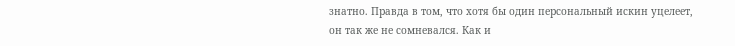знатно. Правда в том, что хотя бы один персональный искин уцелеет, он так же не сомневался. Как и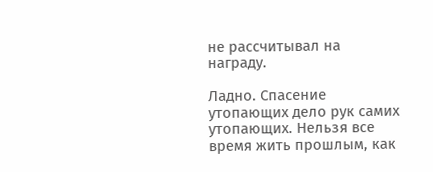не рассчитывал на награду.

Ладно. Спасение утопающих дело рук самих утопающих. Нельзя все время жить прошлым, как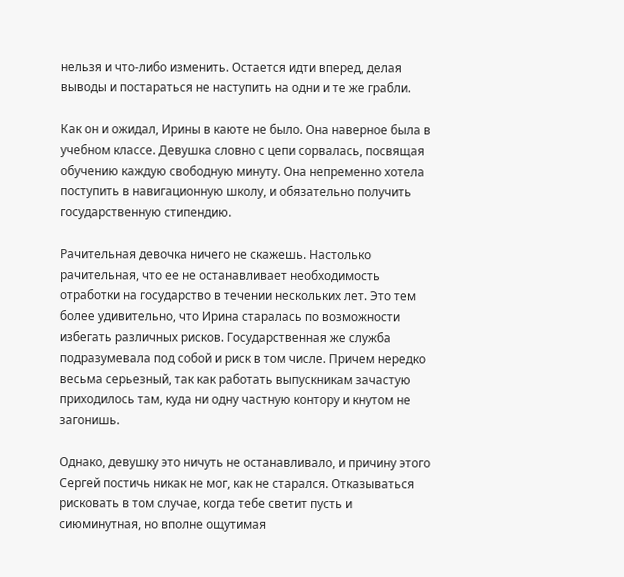нельзя и что-либо изменить. Остается идти вперед, делая выводы и постараться не наступить на одни и те же грабли.

Как он и ожидал, Ирины в каюте не было. Она наверное была в учебном классе. Девушка словно с цепи сорвалась, посвящая обучению каждую свободную минуту. Она непременно хотела поступить в навигационную школу, и обязательно получить государственную стипендию.

Рачительная девочка ничего не скажешь. Настолько рачительная, что ее не останавливает необходимость отработки на государство в течении нескольких лет. Это тем более удивительно, что Ирина старалась по возможности избегать различных рисков. Государственная же служба подразумевала под собой и риск в том числе. Причем нередко весьма серьезный, так как работать выпускникам зачастую приходилось там, куда ни одну частную контору и кнутом не загонишь.

Однако, девушку это ничуть не останавливало, и причину этого Сергей постичь никак не мог, как не старался. Отказываться рисковать в том случае, когда тебе светит пусть и сиюминутная, но вполне ощутимая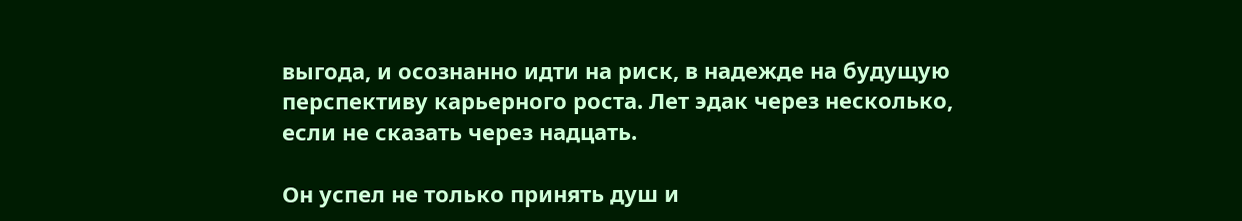выгода, и осознанно идти на риск, в надежде на будущую перспективу карьерного роста. Лет эдак через несколько, если не сказать через надцать.

Он успел не только принять душ и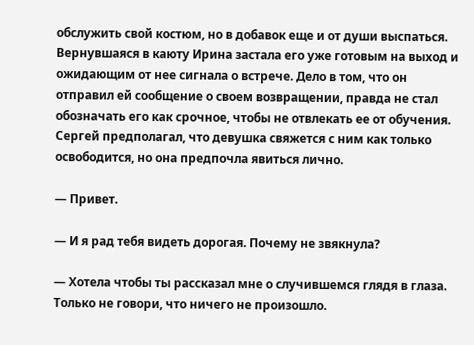обслужить свой костюм, но в добавок еще и от души выспаться. Вернувшаяся в каюту Ирина застала его уже готовым на выход и ожидающим от нее сигнала о встрече. Дело в том, что он отправил ей сообщение о своем возвращении, правда не стал обозначать его как срочное, чтобы не отвлекать ее от обучения. Сергей предполагал, что девушка свяжется с ним как только освободится, но она предпочла явиться лично.

— Привет.

— И я рад тебя видеть дорогая. Почему не звякнула?

— Хотела чтобы ты рассказал мне о случившемся глядя в глаза. Только не говори, что ничего не произошло.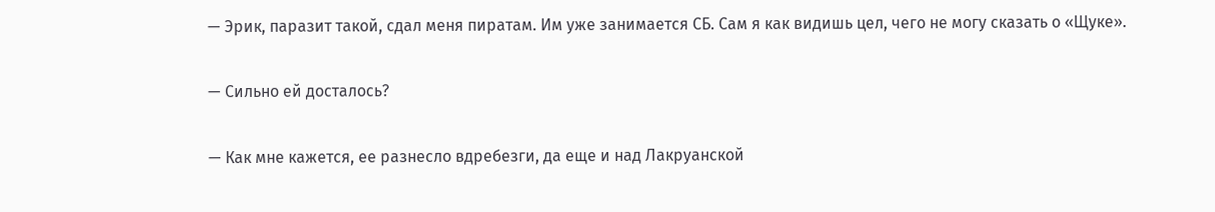— Эрик, паразит такой, сдал меня пиратам. Им уже занимается СБ. Сам я как видишь цел, чего не могу сказать о «Щуке».

— Сильно ей досталось?

— Как мне кажется, ее разнесло вдребезги, да еще и над Лакруанской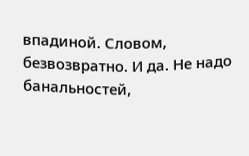впадиной. Словом, безвозвратно. И да. Не надо банальностей,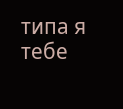типа я тебе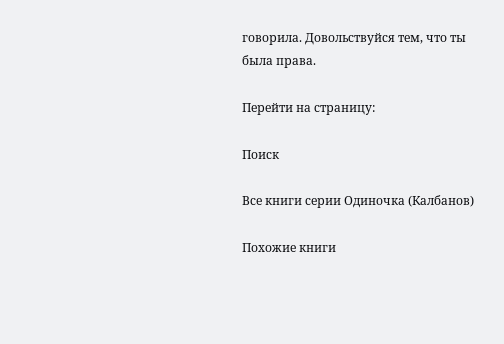говорила. Довольствуйся тем, что ты была права.

Перейти на страницу:

Поиск

Все книги серии Одиночка (Калбанов)

Похожие книги